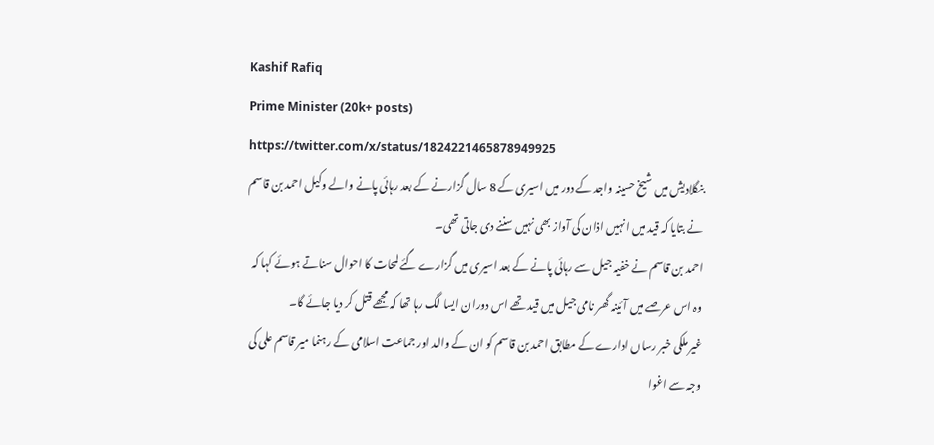Kashif Rafiq
Prime Minister (20k+ posts)
https://twitter.com/x/status/1824221465878949925
بنگلادیش میں شیخ حسینہ واجد کے دور میں اسیری کے 8 سال گزارنے کے بعد رہائی پانے والے وکیل احمد بن قاسم نے بتایا کہ قید میں انہیں اذان کی آواز بھی نہیں سننے دی جاتی تھی۔
احمد بن قاسم نے خفیہ جیل سے رہائی پانے کے بعد اسیری میں گزارے گئے لمحات کا احوال سناتے ہوئے کہا کہ وہ اس عرصے میں آئینہ گھر نامی جیل میں قید تھے اس دوران ایسا لگ رہا تھا کہ مجھے قتل کر دیا جائے گا۔
غیر ملکی خبر رساں ادارے کے مطابق احمد بن قاسم کو ان کے والد اور جماعت اسلامی کے رہنما میر قاسم علی کی وجہ سے اغوا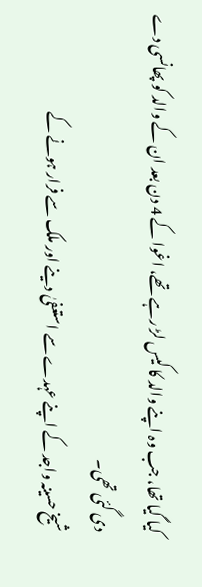کیا گیا تھا، جب وہ اپنے والد کا کیس لڑ رہے تھے، اغوا کے 4 دن بعد ان کے والد کو پھانسی دے دی گئی تھی۔
شیخ حسینہ واجد کے اپنے عہدے سے استعفیٰ دینے اور ملک سے فرار ہونے کے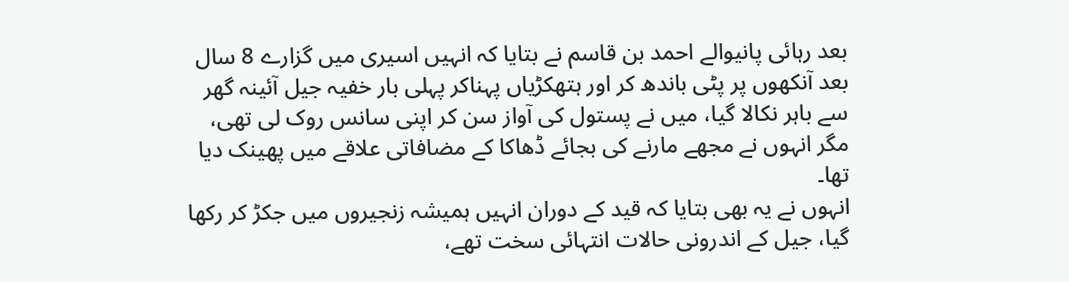بعد رہائی پانیوالے احمد بن قاسم نے بتایا کہ انہیں اسیری میں گزارے 8 سال بعد آنکھوں پر پٹی باندھ کر اور ہتھکڑیاں پہناکر پہلی بار خفیہ جیل آئینہ گھر سے باہر نکالا گیا، میں نے پستول کی آواز سن کر اپنی سانس روک لی تھی، مگر انہوں نے مجھے مارنے کی بجائے ڈھاکا کے مضافاتی علاقے میں پھینک دیا تھا۔
انہوں نے یہ بھی بتایا کہ قید کے دوران انہیں ہمیشہ زنجیروں میں جکڑ کر رکھا گیا، جیل کے اندرونی حالات انتہائی سخت تھے،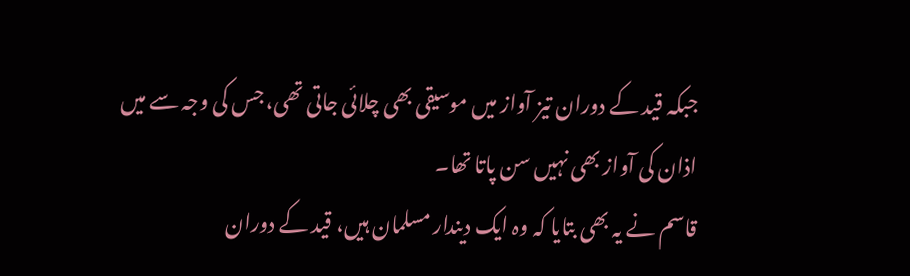جبکہ قید کے دوران تیز آواز میں موسیقی بھی چلائی جاتی تھی، جس کی وجہ سے میں اذان کی آواز بھی نہیں سن پاتا تھا۔
قاسم نے یہ بھی بتایا کہ وہ ایک دیندار مسلمان ہیں، قید کے دوران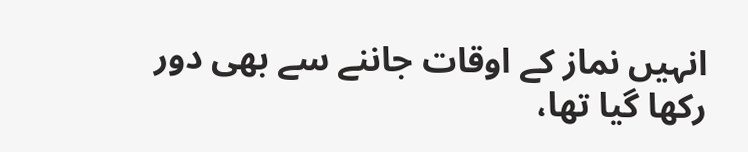انہیں نماز کے اوقات جاننے سے بھی دور رکھا گیا تھا،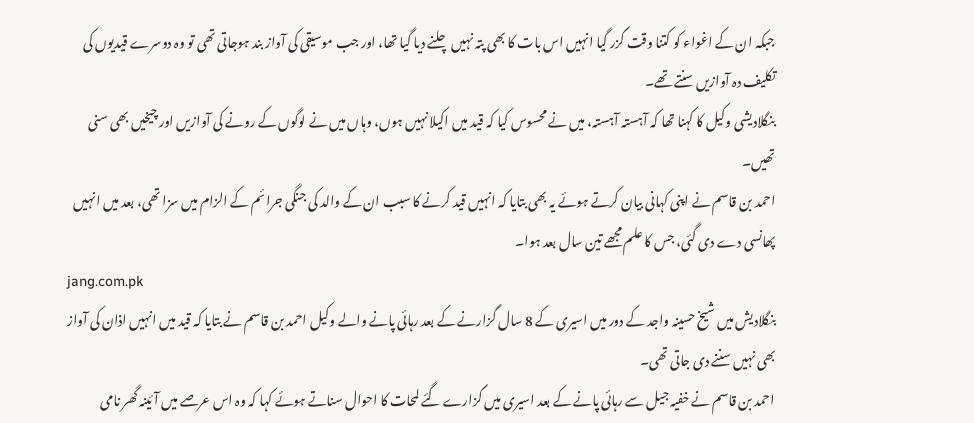جبکہ ان کے اغواء کو کتنا وقت گزر گیا انہیں اس بات کا بھی پتہ نہیں چلنے دیا گیا تھا، اور جب موسیقی کی آواز بند ہوجاتی تھی تو وہ دوسرے قیدیوں کی تکلیف دہ آوازیں سنتے تھے۔
بنگلادیشی وکیل کا کہنا تھا کہ آہستہ آہستہ، میں نے محسوس کیا کہ قید میں اکیلا نہیں ہوں، وہاں میں نے لوگوں کے رونے کی آوازیں اور چیخیں بھی سنی تھیں۔
احمد بن قاسم نے اپنی کہانی بیان کرتے ہوئے یہ بھی بتایا کہ انہیں قید کرنے کا سبب ان کے والد کی جنگی جرائم کے الزام میں سزا تھی، بعد میں انہیں پھانسی دے دی گئی، جس کا علم مجھے تین سال بعد ہوا۔
jang.com.pk
بنگلادیش میں شیخ حسینہ واجد کے دور میں اسیری کے 8 سال گزارنے کے بعد رہائی پانے والے وکیل احمد بن قاسم نے بتایا کہ قید میں انہیں اذان کی آواز بھی نہیں سننے دی جاتی تھی۔
احمد بن قاسم نے خفیہ جیل سے رہائی پانے کے بعد اسیری میں گزارے گئے لمحات کا احوال سناتے ہوئے کہا کہ وہ اس عرصے میں آئینہ گھر نامی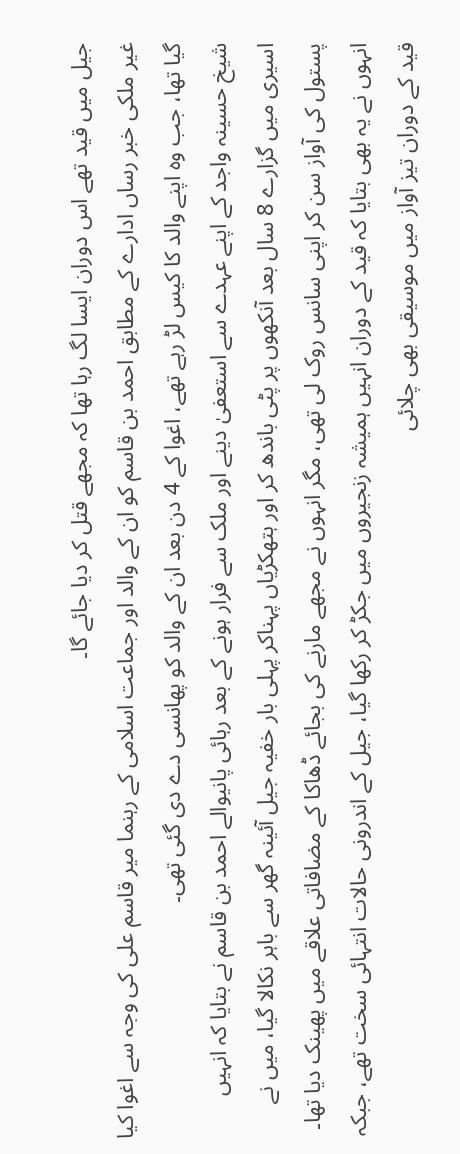جیل میں قید تھے اس دوران ایسا لگ رہا تھا کہ مجھے قتل کر دیا جائے گا۔
غیر ملکی خبر رساں ادارے کے مطابق احمد بن قاسم کو ان کے والد اور جماعت اسلامی کے رہنما میر قاسم علی کی وجہ سے اغوا کیا گیا تھا، جب وہ اپنے والد کا کیس لڑ رہے تھے، اغوا کے 4 دن بعد ان کے والد کو پھانسی دے دی گئی تھی۔
شیخ حسینہ واجد کے اپنے عہدے سے استعفیٰ دینے اور ملک سے فرار ہونے کے بعد رہائی پانیوالے احمد بن قاسم نے بتایا کہ انہیں اسیری میں گزارے 8 سال بعد آنکھوں پر پٹی باندھ کر اور ہتھکڑیاں پہناکر پہلی بار خفیہ جیل آئینہ گھر سے باہر نکالا گیا، میں نے پستول کی آواز سن کر اپنی سانس روک لی تھی، مگر انہوں نے مجھے مارنے کی بجائے ڈھاکا کے مضافاتی علاقے میں پھینک دیا تھا۔
انہوں نے یہ بھی بتایا کہ قید کے دوران انہیں ہمیشہ زنجیروں میں جکڑ کر رکھا گیا، جیل کے اندرونی حالات انتہائی سخت تھے، جبکہ قید کے دوران تیز آواز میں موسیقی بھی چلائی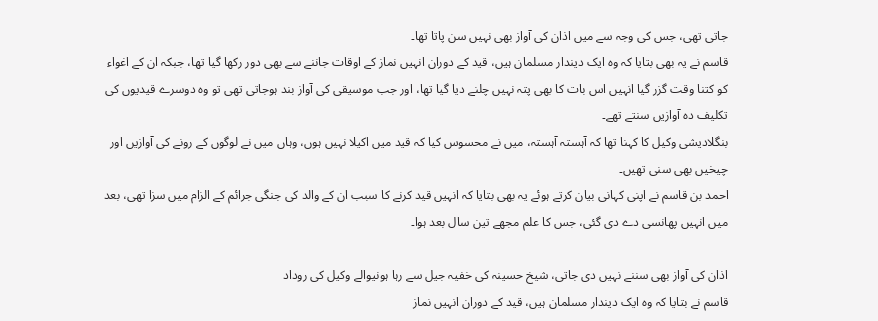جاتی تھی، جس کی وجہ سے میں اذان کی آواز بھی نہیں سن پاتا تھا۔
قاسم نے یہ بھی بتایا کہ وہ ایک دیندار مسلمان ہیں، قید کے دوران انہیں نماز کے اوقات جاننے سے بھی دور رکھا گیا تھا، جبکہ ان کے اغواء کو کتنا وقت گزر گیا انہیں اس بات کا بھی پتہ نہیں چلنے دیا گیا تھا، اور جب موسیقی کی آواز بند ہوجاتی تھی تو وہ دوسرے قیدیوں کی تکلیف دہ آوازیں سنتے تھے۔
بنگلادیشی وکیل کا کہنا تھا کہ آہستہ آہستہ، میں نے محسوس کیا کہ قید میں اکیلا نہیں ہوں، وہاں میں نے لوگوں کے رونے کی آوازیں اور چیخیں بھی سنی تھیں۔
احمد بن قاسم نے اپنی کہانی بیان کرتے ہوئے یہ بھی بتایا کہ انہیں قید کرنے کا سبب ان کے والد کی جنگی جرائم کے الزام میں سزا تھی، بعد میں انہیں پھانسی دے دی گئی، جس کا علم مجھے تین سال بعد ہوا۔

اذان کی آواز بھی سننے نہیں دی جاتی، شیخ حسینہ کی خفیہ جیل سے رہا ہونیوالے وکیل کی روداد
قاسم نے بتایا کہ وہ ایک دیندار مسلمان ہیں، قید کے دوران انہیں نماز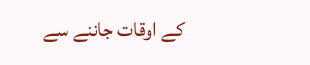کے اوقات جاننے سے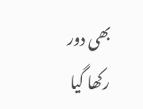بھی دور رکھا گیا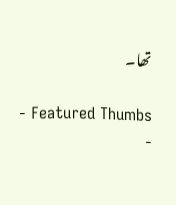تھا۔

- Featured Thumbs
-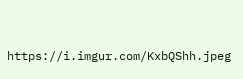https://i.imgur.com/KxbQShh.jpeg